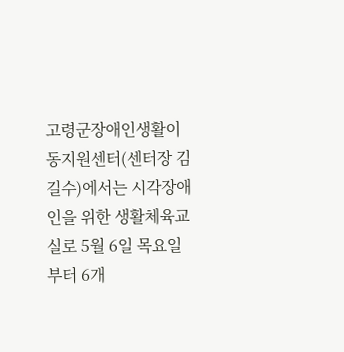고령군장애인생활이동지원센터(센터장 김길수)에서는 시각장애인을 위한 생활체육교실로 5월 6일 목요일부터 6개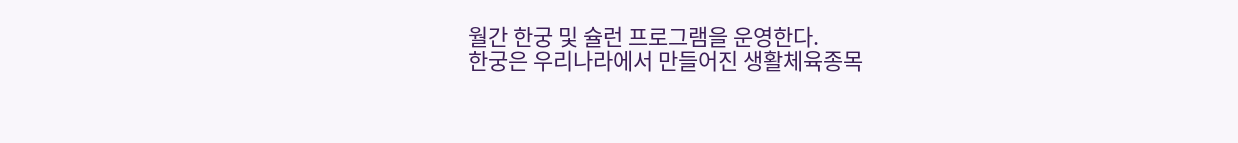월간 한궁 및 슐런 프로그램을 운영한다.
한궁은 우리나라에서 만들어진 생활체육종목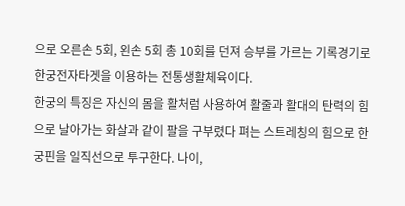으로 오른손 5회, 왼손 5회 총 10회를 던져 승부를 가르는 기록경기로 한궁전자타겟을 이용하는 전통생활체육이다.
한궁의 특징은 자신의 몸을 활처럼 사용하여 활줄과 활대의 탄력의 힘으로 날아가는 화살과 같이 팔을 구부렸다 펴는 스트레칭의 힘으로 한궁핀을 일직선으로 투구한다. 나이,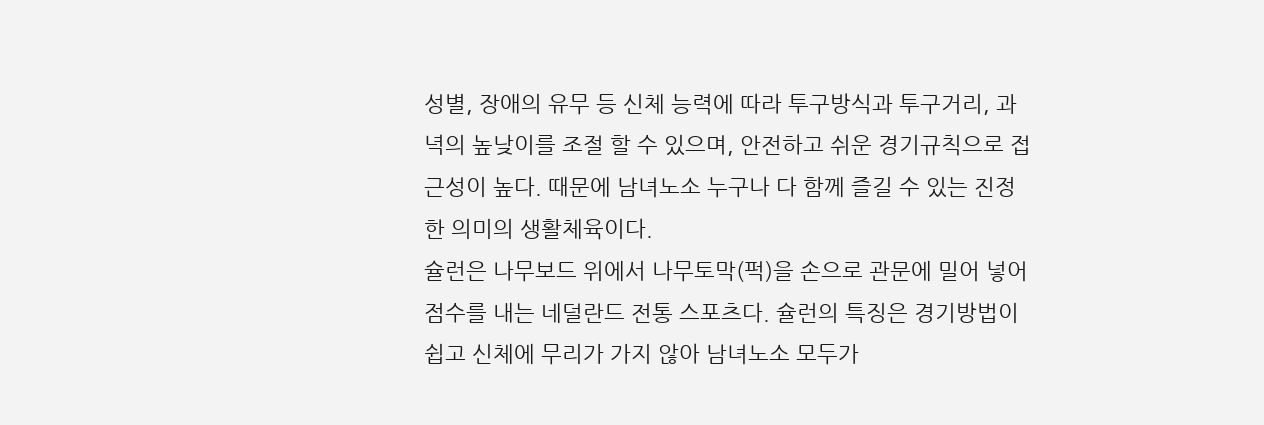성별, 장애의 유무 등 신체 능력에 따라 투구방식과 투구거리, 과녁의 높낮이를 조절 할 수 있으며, 안전하고 쉬운 경기규칙으로 접근성이 높다. 때문에 남녀노소 누구나 다 함께 즐길 수 있는 진정한 의미의 생활체육이다.
슐런은 나무보드 위에서 나무토막(퍽)을 손으로 관문에 밀어 넣어 점수를 내는 네덜란드 전통 스포츠다. 슐런의 특징은 경기방법이 쉽고 신체에 무리가 가지 않아 남녀노소 모두가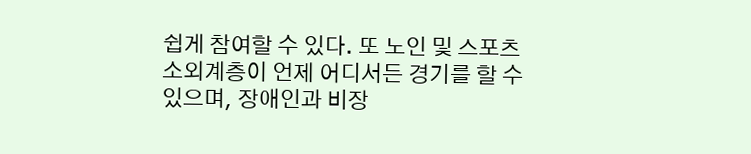쉽게 참여할 수 있다. 또 노인 및 스포츠 소외계층이 언제 어디서든 경기를 할 수 있으며, 장애인과 비장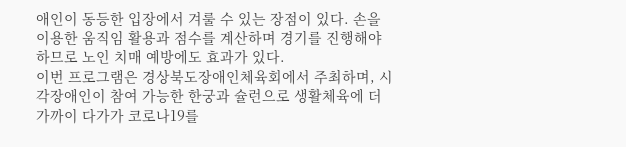애인이 동등한 입장에서 겨룰 수 있는 장점이 있다. 손을 이용한 움직임 활용과 점수를 계산하며 경기를 진행해야 하므로 노인 치매 예방에도 효과가 있다.
이번 프로그램은 경상북도장애인체육회에서 주최하며, 시각장애인이 참여 가능한 한궁과 슐런으로 생활체육에 더 가까이 다가가 코로나19를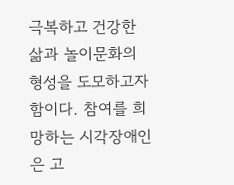극복하고 건강한 삶과 놀이문화의 형성을 도모하고자함이다. 참여를 희망하는 시각장애인은 고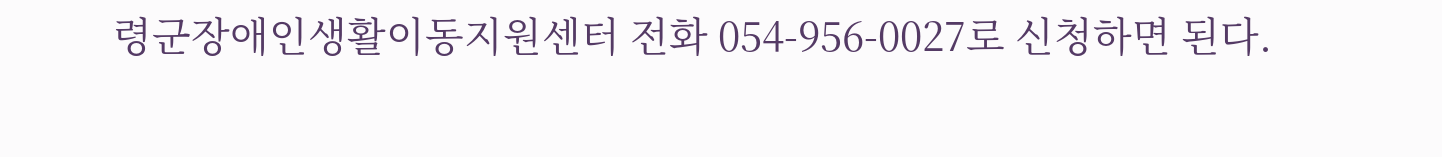령군장애인생활이동지원센터 전화 054-956-0027로 신청하면 된다.